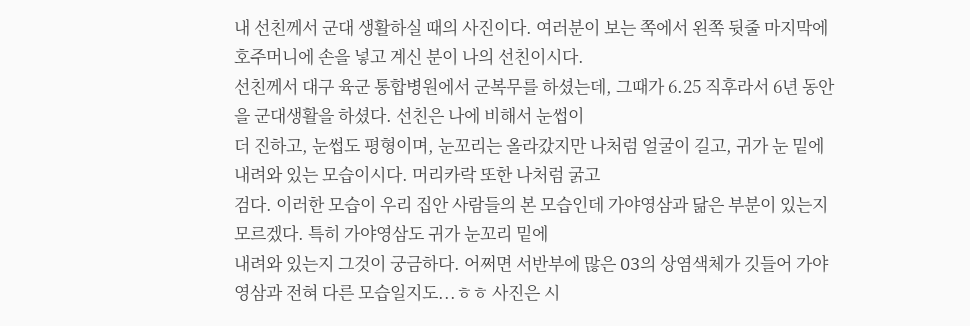내 선친께서 군대 생활하실 때의 사진이다. 여러분이 보는 쪽에서 왼쪽 뒷줄 마지막에 호주머니에 손을 넣고 계신 분이 나의 선친이시다.
선친께서 대구 육군 통합병원에서 군복무를 하셨는데, 그때가 6.25 직후라서 6년 동안을 군대생활을 하셨다. 선친은 나에 비해서 눈썹이
더 진하고, 눈썹도 평형이며, 눈꼬리는 올라갔지만 나처럼 얼굴이 길고, 귀가 눈 밑에 내려와 있는 모습이시다. 머리카락 또한 나처럼 굵고
검다. 이러한 모습이 우리 집안 사람들의 본 모습인데 가야영삼과 닮은 부분이 있는지 모르겠다. 특히 가야영삼도 귀가 눈꼬리 밑에
내려와 있는지 그것이 궁금하다. 어쩌면 서반부에 많은 O3의 상염색체가 깃들어 가야영삼과 전혀 다른 모습일지도...ㅎㅎ 사진은 시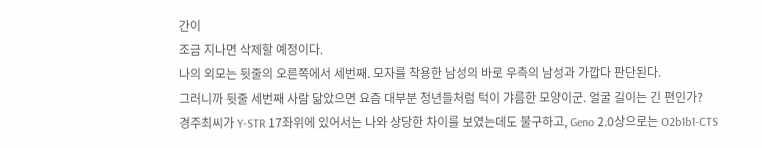간이
조금 지나면 삭제할 예정이다.
나의 외모는 뒷줄의 오른쪽에서 세번째. 모자를 착용한 남성의 바로 우측의 남성과 가깝다 판단된다.
그러니까 뒷줄 세번째 사람 닮았으면 요즘 대부분 청년들처럼 턱이 갸름한 모양이군. 얼굴 길이는 긴 편인가?
경주최씨가 Y-STR 17좌위에 있어서는 나와 상당한 차이를 보였는데도 불구하고, Geno 2.0상으로는 O2b1b1-CTS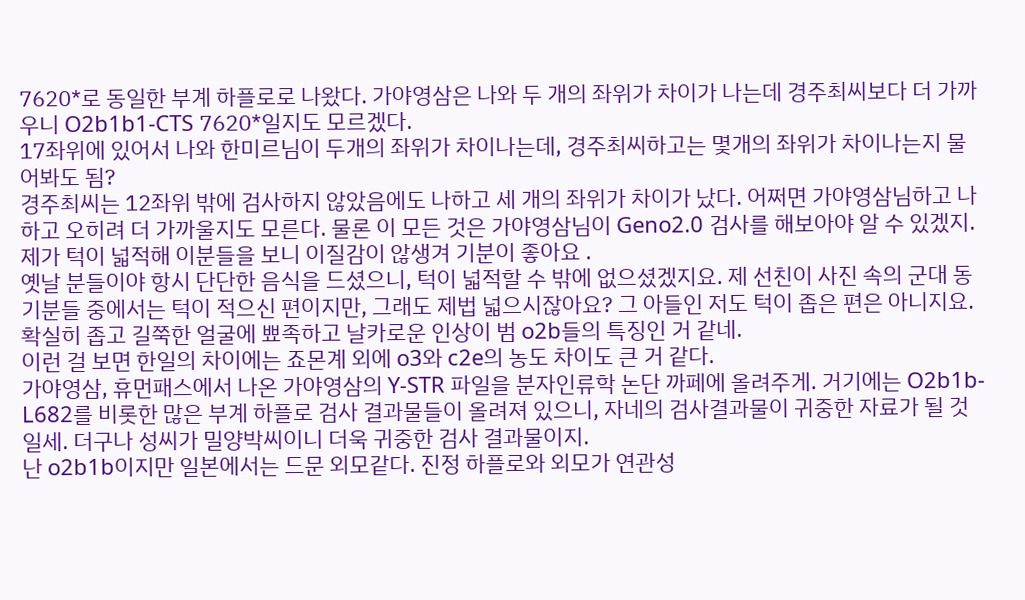7620*로 동일한 부계 하플로로 나왔다. 가야영삼은 나와 두 개의 좌위가 차이가 나는데 경주최씨보다 더 가까우니 O2b1b1-CTS 7620*일지도 모르겠다.
17좌위에 있어서 나와 한미르님이 두개의 좌위가 차이나는데, 경주최씨하고는 몇개의 좌위가 차이나는지 물어봐도 됨?
경주최씨는 12좌위 밖에 검사하지 않았음에도 나하고 세 개의 좌위가 차이가 났다. 어쩌면 가야영삼님하고 나하고 오히려 더 가까울지도 모른다. 물론 이 모든 것은 가야영삼님이 Geno2.0 검사를 해보아야 알 수 있겠지.
제가 턱이 넓적해 이분들을 보니 이질감이 않생겨 기분이 좋아요 .
옛날 분들이야 항시 단단한 음식을 드셨으니, 턱이 넓적할 수 밖에 없으셨겠지요. 제 선친이 사진 속의 군대 동기분들 중에서는 턱이 적으신 편이지만, 그래도 제법 넓으시잖아요? 그 아들인 저도 턱이 좁은 편은 아니지요.
확실히 좁고 길쭉한 얼굴에 뾰족하고 날카로운 인상이 범 o2b들의 특징인 거 같네.
이런 걸 보면 한일의 차이에는 죠몬계 외에 o3와 c2e의 농도 차이도 큰 거 같다.
가야영삼, 휴먼패스에서 나온 가야영삼의 Y-STR 파일을 분자인류학 논단 까페에 올려주게. 거기에는 O2b1b-L682를 비롯한 많은 부계 하플로 검사 결과물들이 올려져 있으니, 자네의 검사결과물이 귀중한 자료가 될 것일세. 더구나 성씨가 밀양박씨이니 더욱 귀중한 검사 결과물이지.
난 o2b1b이지만 일본에서는 드문 외모같다. 진정 하플로와 외모가 연관성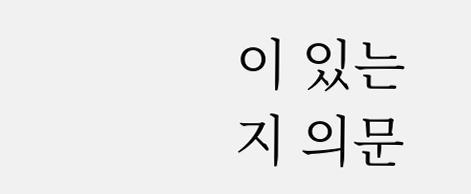이 있는지 의문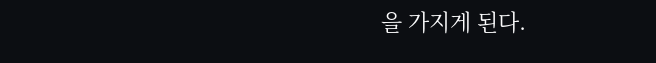을 가지게 된다.